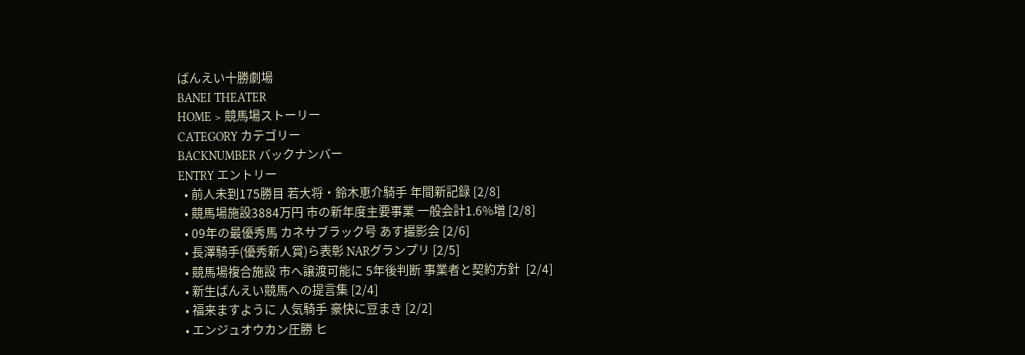ばんえい十勝劇場
BANEI THEATER
HOME > 競馬場ストーリー
CATEGORY カテゴリー
BACKNUMBER バックナンバー
ENTRY エントリー
  • 前人未到175勝目 若大将・鈴木恵介騎手 年間新記録 [2/8]
  • 競馬場施設3884万円 市の新年度主要事業 一般会計1.6%増 [2/8]
  • 09年の最優秀馬 カネサブラック号 あす撮影会 [2/6]
  • 長澤騎手(優秀新人賞)ら表彰 NARグランプリ [2/5]
  • 競馬場複合施設 市へ譲渡可能に 5年後判断 事業者と契約方針  [2/4]
  • 新生ばんえい競馬への提言集 [2/4]
  • 福来ますように 人気騎手 豪快に豆まき [2/2]
  • エンジュオウカン圧勝 ヒ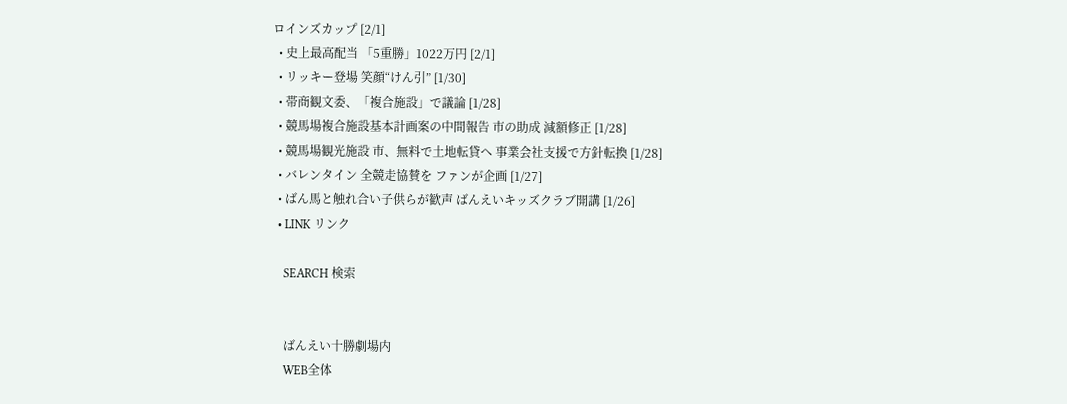ロインズカップ [2/1]
  • 史上最高配当 「5重勝」1022万円 [2/1]
  • リッキー登場 笑顔“けん引” [1/30]
  • 帯商観文委、「複合施設」で議論 [1/28]
  • 競馬場複合施設基本計画案の中間報告 市の助成 減額修正 [1/28]
  • 競馬場観光施設 市、無料で土地転貸へ 事業会社支援で方針転換 [1/28]
  • バレンタイン 全競走協賛を ファンが企画 [1/27]
  • ばん馬と触れ合い子供らが歓声 ばんえいキッズクラブ開講 [1/26]
  • LINK リンク

    SEARCH 検索


    ばんえい十勝劇場内
    WEB全体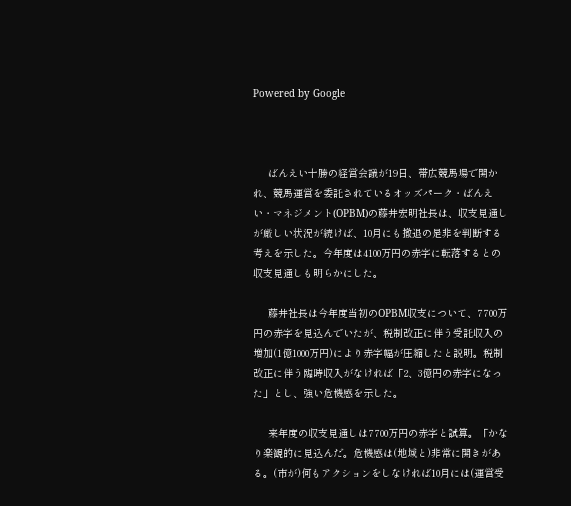Powered by Google



     ばんえい十勝の経営会議が19日、帯広競馬場で開かれ、競馬運営を委託されているオッズパーク・ばんえい・マネジメント(OPBM)の藤井宏明社長は、収支見通しが厳しい状況が続けば、10月にも撤退の是非を判断する考えを示した。今年度は4100万円の赤字に転落するとの収支見通しも明らかにした。

     藤井社長は今年度当初のOPBM収支について、7700万円の赤字を見込んでいたが、税制改正に伴う受託収入の増加(1億1000万円)により赤字幅が圧縮したと説明。税制改正に伴う臨時収入がなければ「2、3億円の赤字になった」とし、強い危機感を示した。

     来年度の収支見通しは7700万円の赤字と試算。「かなり楽観的に見込んだ。危機感は(地域と)非常に開きがある。(市が)何もアクションをしなければ10月には(運営受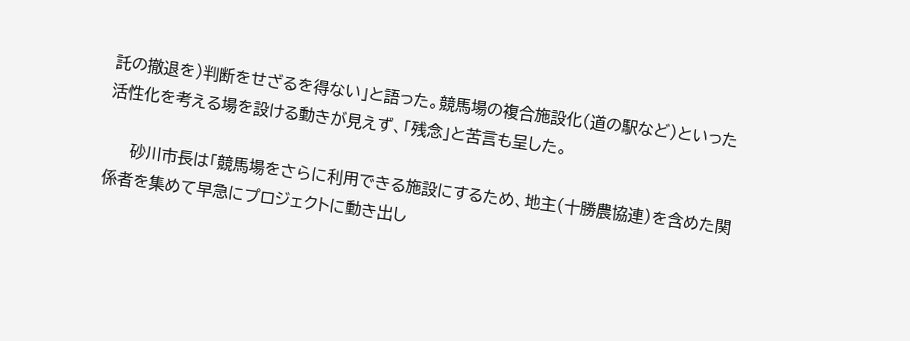託の撤退を)判断をせざるを得ない」と語った。競馬場の複合施設化(道の駅など)といった活性化を考える場を設ける動きが見えず、「残念」と苦言も呈した。

     砂川市長は「競馬場をさらに利用できる施設にするため、地主(十勝農協連)を含めた関係者を集めて早急にプロジェクトに動き出し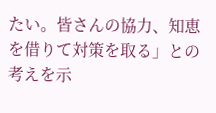たい。皆さんの協力、知恵を借りて対策を取る」との考えを示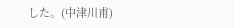した。(中津川甫)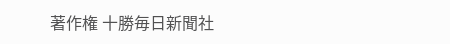著作権 十勝毎日新聞社